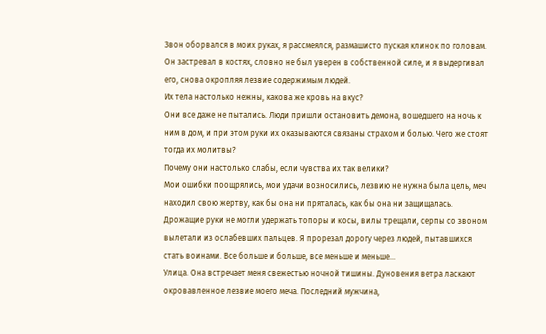Звон оборвался в моих руках, я рассмеялся, размашисто пуская клинок по головам. Он застревал в костях, словно не был уверен в собственной силе, и я выдергивал его, снова окропляя лезвие содержимым людей.
Их тела настолько нежны, какова же кровь на вкус?
Они все даже не пытались. Люди пришли остановить демона, вошедшего на ночь к ним в дом, и при этом руки их оказываются связаны страхом и болью. Чего же стоят тогда их молитвы?
Почему они настолько слабы, если чувства их так велики?
Мои ошибки поощрялись, мои удачи возносились, лезвию не нужна была цель, меч находил свою жертву, как бы она ни пряталась, как бы она ни защищалась. Дрожащие руки не могли удержать топоры и косы, вилы трещали, серпы со звоном вылетали из ослабевших пальцев. Я прорезал дорогу через людей, пытавшихся стать воинами. Все больше и больше, все меньше и меньше…
Улица. Она встречает меня свежестью ночной тишины. Дуновения ветра ласкают окровавленное лезвие моего меча. Последний мужчина,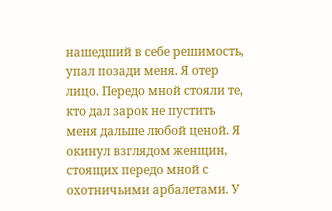нашедший в себе решимость, упал позади меня. Я отер лицо. Передо мной стояли те, кто дал зарок не пустить меня дальше любой ценой. Я окинул взглядом женщин, стоящих передо мной с охотничьими арбалетами. У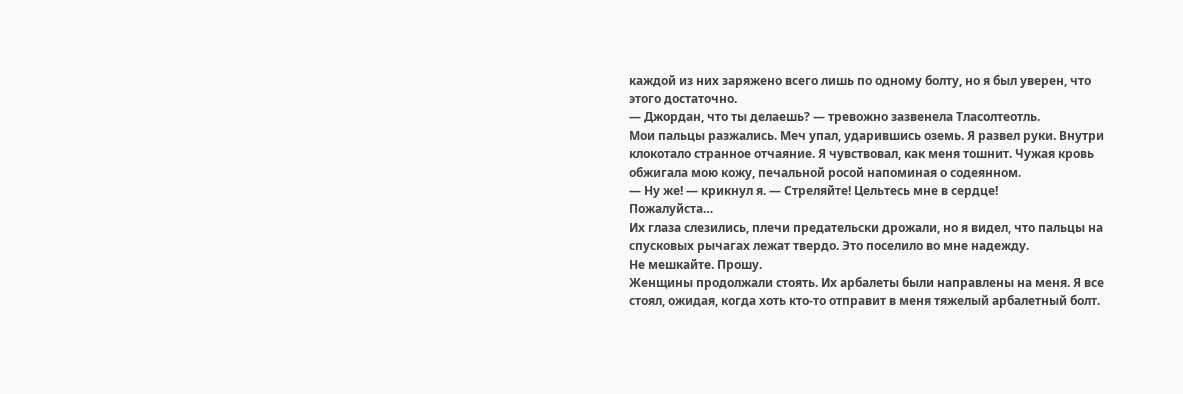каждой из них заряжено всего лишь по одному болту, но я был уверен, что этого достаточно.
— Джордан, что ты делаешь? — тревожно зазвенела Тласолтеотль.
Мои пальцы разжались. Меч упал, ударившись оземь. Я развел руки. Внутри клокотало странное отчаяние. Я чувствовал, как меня тошнит. Чужая кровь обжигала мою кожу, печальной росой напоминая о содеянном.
— Ну же! — крикнул я. — Стреляйте! Цельтесь мне в сердце!
Пожалуйста…
Их глаза слезились, плечи предательски дрожали, но я видел, что пальцы на спусковых рычагах лежат твердо. Это поселило во мне надежду.
Не мешкайте. Прошу.
Женщины продолжали стоять. Их арбалеты были направлены на меня. Я все стоял, ожидая, когда хоть кто-то отправит в меня тяжелый арбалетный болт.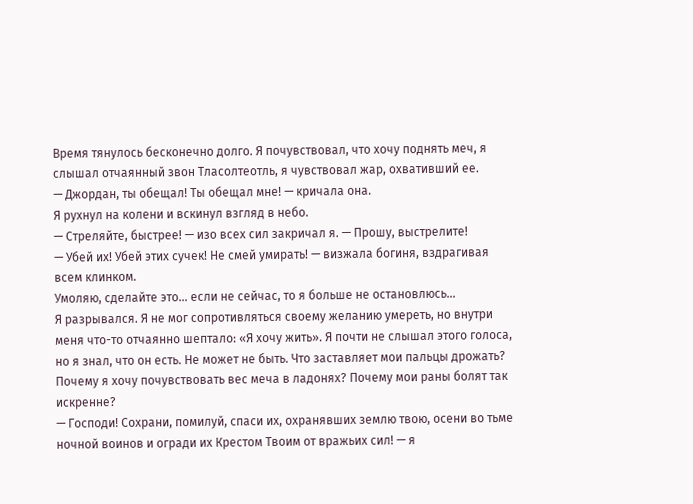Время тянулось бесконечно долго. Я почувствовал, что хочу поднять меч, я слышал отчаянный звон Тласолтеотль, я чувствовал жар, охвативший ее.
— Джордан, ты обещал! Ты обещал мне! — кричала она.
Я рухнул на колени и вскинул взгляд в небо.
— Стреляйте, быстрее! — изо всех сил закричал я. — Прошу, выстрелите!
— Убей их! Убей этих сучек! Не смей умирать! — визжала богиня, вздрагивая всем клинком.
Умоляю, сделайте это… если не сейчас, то я больше не остановлюсь…
Я разрывался. Я не мог сопротивляться своему желанию умереть, но внутри меня что-то отчаянно шептало: «Я хочу жить». Я почти не слышал этого голоса, но я знал, что он есть. Не может не быть. Что заставляет мои пальцы дрожать? Почему я хочу почувствовать вес меча в ладонях? Почему мои раны болят так искренне?
— Господи! Сохрани, помилуй, спаси их, охранявших землю твою, осени во тьме ночной воинов и огради их Крестом Твоим от вражьих сил! — я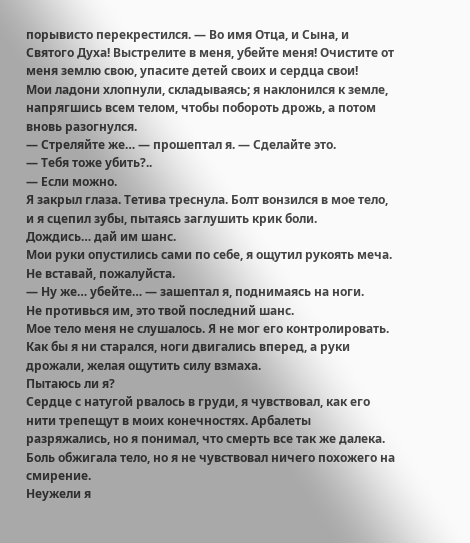порывисто перекрестился. — Во имя Отца, и Сына, и Святого Духа! Выстрелите в меня, убейте меня! Очистите от меня землю свою, упасите детей своих и сердца свои!
Мои ладони хлопнули, складываясь; я наклонился к земле, напрягшись всем телом, чтобы побороть дрожь, а потом вновь разогнулся.
— Стреляйте же… — прошептал я. — Сделайте это.
— Тебя тоже убить?..
— Если можно.
Я закрыл глаза. Тетива треснула. Болт вонзился в мое тело, и я сцепил зубы, пытаясь заглушить крик боли.
Дождись… дай им шанс.
Мои руки опустились сами по себе, я ощутил рукоять меча.
Не вставай, пожалуйста.
— Ну же… убейте… — зашептал я, поднимаясь на ноги.
Не противься им, это твой последний шанс.
Мое тело меня не слушалось. Я не мог его контролировать. Как бы я ни старался, ноги двигались вперед, а руки дрожали, желая ощутить силу взмаха.
Пытаюсь ли я?
Сердце с натугой рвалось в груди, я чувствовал, как его нити трепещут в моих конечностях. Арбалеты разряжались, но я понимал, что смерть все так же далека. Боль обжигала тело, но я не чувствовал ничего похожего на смирение.
Неужели я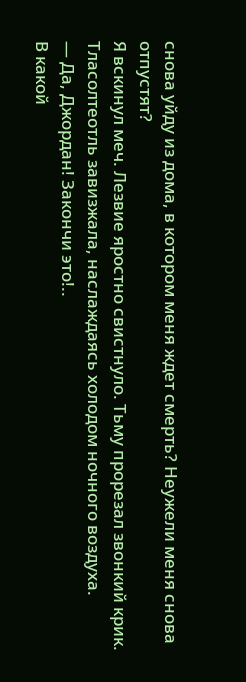снова уйду из дома, в котором меня ждет смерть? Неужели меня снова отпустят?
Я вскинул меч. Лезвие яростно свистнуло. Тьму прорезал звонкий крик. Тласолтеотль завизжала, наслаждаясь холодом ночного воздуха.
— Да, Джордан! Закончи это!..
В какой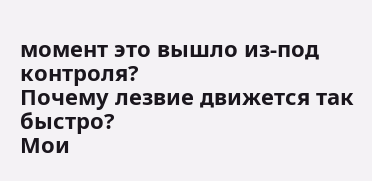момент это вышло из-под контроля?
Почему лезвие движется так быстро?
Мои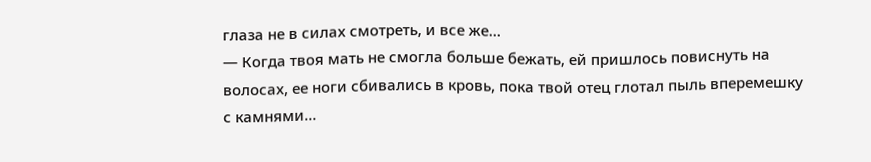глаза не в силах смотреть, и все же…
— Когда твоя мать не смогла больше бежать, ей пришлось повиснуть на волосах, ее ноги сбивались в кровь, пока твой отец глотал пыль вперемешку с камнями…